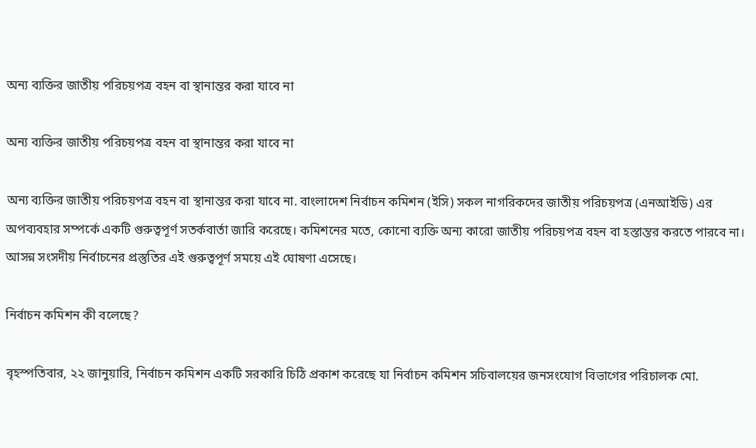অন্য ব্যক্তির জাতীয় পরিচয়পত্র বহন বা স্থানান্তর করা যাবে না

অন্য ব্যক্তির জাতীয় পরিচয়পত্র বহন বা স্থানান্তর করা যাবে না

অন্য ব্যক্তির জাতীয় পরিচয়পত্র বহন বা স্থানান্তর করা যাবে না. বাংলাদেশ নির্বাচন কমিশন (ইসি) সকল নাগরিকদের জাতীয় পরিচয়পত্র (এনআইডি) এর অপব্যবহার সম্পর্কে একটি গুরুত্বপূর্ণ সতর্কবার্তা জারি করেছে। কমিশনের মতে, কোনো ব্যক্তি অন্য কারো জাতীয় পরিচয়পত্র বহন বা হস্তান্তর করতে পারবে না। আসন্ন সংসদীয় নির্বাচনের প্রস্তুতির এই গুরুত্বপূর্ণ সময়ে এই ঘোষণা এসেছে।

নির্বাচন কমিশন কী বলেছে?

বৃহস্পতিবার, ২২ জানুয়ারি, নির্বাচন কমিশন একটি সরকারি চিঠি প্রকাশ করেছে যা নির্বাচন কমিশন সচিবালয়ের জনসংযোগ বিভাগের পরিচালক মো.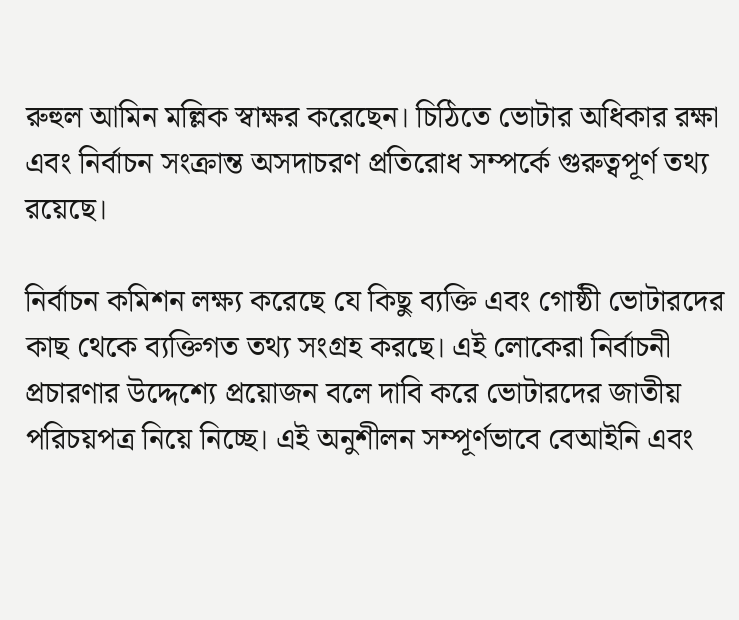রুহুল আমিন মল্লিক স্বাক্ষর করেছেন। চিঠিতে ভোটার অধিকার রক্ষা এবং নির্বাচন সংক্রান্ত অসদাচরণ প্রতিরোধ সম্পর্কে গুরুত্বপূর্ণ তথ্য রয়েছে।

নির্বাচন কমিশন লক্ষ্য করেছে যে কিছু ব্যক্তি এবং গোষ্ঠী ভোটারদের কাছ থেকে ব্যক্তিগত তথ্য সংগ্রহ করছে। এই লোকেরা নির্বাচনী প্রচারণার উদ্দেশ্যে প্রয়োজন বলে দাবি করে ভোটারদের জাতীয় পরিচয়পত্র নিয়ে নিচ্ছে। এই অনুশীলন সম্পূর্ণভাবে বেআইনি এবং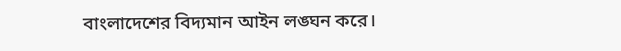বাংলাদেশের বিদ্যমান আইন লঙ্ঘন করে।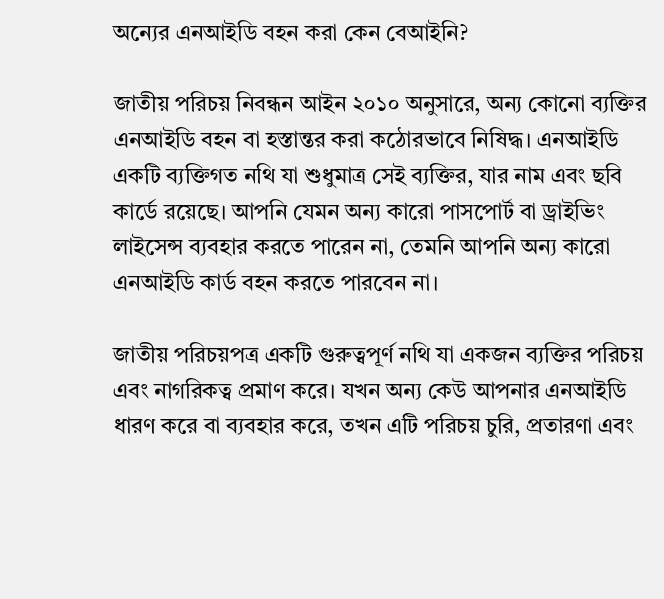অন্যের এনআইডি বহন করা কেন বেআইনি?

জাতীয় পরিচয় নিবন্ধন আইন ২০১০ অনুসারে, অন্য কোনো ব্যক্তির এনআইডি বহন বা হস্তান্তর করা কঠোরভাবে নিষিদ্ধ। এনআইডি একটি ব্যক্তিগত নথি যা শুধুমাত্র সেই ব্যক্তির, যার নাম এবং ছবি কার্ডে রয়েছে। আপনি যেমন অন্য কারো পাসপোর্ট বা ড্রাইভিং লাইসেন্স ব্যবহার করতে পারেন না, তেমনি আপনি অন্য কারো এনআইডি কার্ড বহন করতে পারবেন না।

জাতীয় পরিচয়পত্র একটি গুরুত্বপূর্ণ নথি যা একজন ব্যক্তির পরিচয় এবং নাগরিকত্ব প্রমাণ করে। যখন অন্য কেউ আপনার এনআইডি ধারণ করে বা ব্যবহার করে, তখন এটি পরিচয় চুরি, প্রতারণা এবং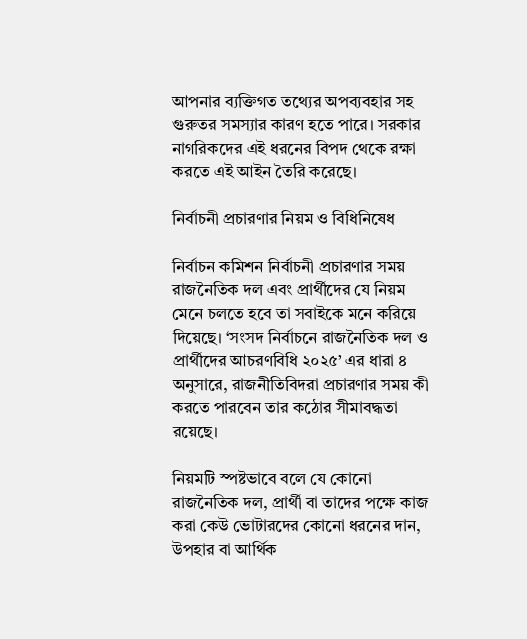আপনার ব্যক্তিগত তথ্যের অপব্যবহার সহ গুরুতর সমস্যার কারণ হতে পারে। সরকার নাগরিকদের এই ধরনের বিপদ থেকে রক্ষা করতে এই আইন তৈরি করেছে।

নির্বাচনী প্রচারণার নিয়ম ও বিধিনিষেধ

নির্বাচন কমিশন নির্বাচনী প্রচারণার সময় রাজনৈতিক দল এবং প্রার্থীদের যে নিয়ম মেনে চলতে হবে তা সবাইকে মনে করিয়ে দিয়েছে। ‘সংসদ নির্বাচনে রাজনৈতিক দল ও প্রার্থীদের আচরণবিধি ২০২৫’ এর ধারা ৪ অনুসারে, রাজনীতিবিদরা প্রচারণার সময় কী করতে পারবেন তার কঠোর সীমাবদ্ধতা রয়েছে।

নিয়মটি স্পষ্টভাবে বলে যে কোনো রাজনৈতিক দল, প্রার্থী বা তাদের পক্ষে কাজ করা কেউ ভোটারদের কোনো ধরনের দান, উপহার বা আর্থিক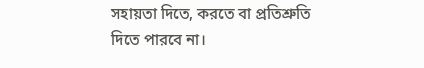সহায়তা দিতে, করতে বা প্রতিশ্রুতি দিতে পারবে না।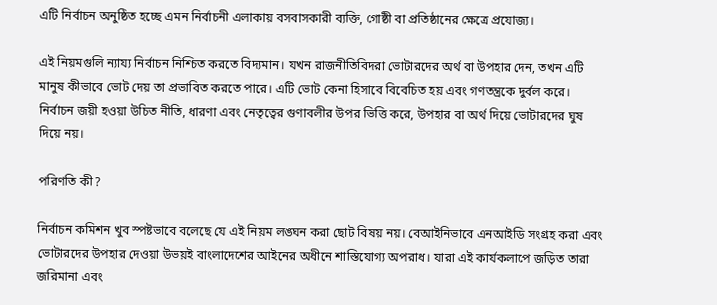এটি নির্বাচন অনুষ্ঠিত হচ্ছে এমন নির্বাচনী এলাকায় বসবাসকারী ব্যক্তি, গোষ্ঠী বা প্রতিষ্ঠানের ক্ষেত্রে প্রযোজ্য।

এই নিয়মগুলি ন্যায্য নির্বাচন নিশ্চিত করতে বিদ্যমান। যখন রাজনীতিবিদরা ভোটারদের অর্থ বা উপহার দেন, তখন এটি মানুষ কীভাবে ভোট দেয় তা প্রভাবিত করতে পারে। এটি ভোট কেনা হিসাবে বিবেচিত হয় এবং গণতন্ত্রকে দুর্বল করে। নির্বাচন জয়ী হওয়া উচিত নীতি, ধারণা এবং নেতৃত্বের গুণাবলীর উপর ভিত্তি করে, উপহার বা অর্থ দিয়ে ভোটারদের ঘুষ দিয়ে নয়।

পরিণতি কী?

নির্বাচন কমিশন খুব স্পষ্টভাবে বলেছে যে এই নিয়ম লঙ্ঘন করা ছোট বিষয় নয়। বেআইনিভাবে এনআইডি সংগ্রহ করা এবং ভোটারদের উপহার দেওয়া উভয়ই বাংলাদেশের আইনের অধীনে শাস্তিযোগ্য অপরাধ। যারা এই কার্যকলাপে জড়িত তারা জরিমানা এবং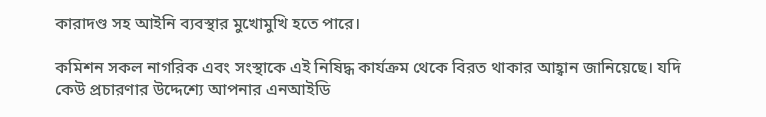কারাদণ্ড সহ আইনি ব্যবস্থার মুখোমুখি হতে পারে।

কমিশন সকল নাগরিক এবং সংস্থাকে এই নিষিদ্ধ কার্যক্রম থেকে বিরত থাকার আহ্বান জানিয়েছে। যদি কেউ প্রচারণার উদ্দেশ্যে আপনার এনআইডি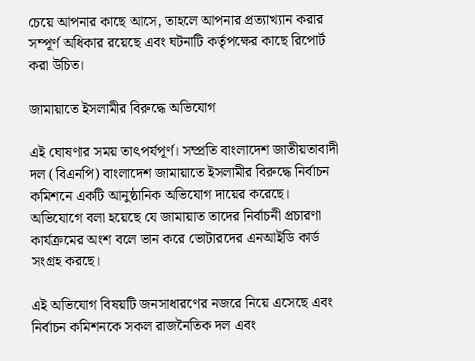চেয়ে আপনার কাছে আসে, তাহলে আপনার প্রত্যাখ্যান করার সম্পূর্ণ অধিকার রয়েছে এবং ঘটনাটি কর্তৃপক্ষের কাছে রিপোর্ট করা উচিত।

জামায়াতে ইসলামীর বিরুদ্ধে অভিযোগ

এই ঘোষণার সময় তাৎপর্যপূর্ণ। সম্প্রতি বাংলাদেশ জাতীয়তাবাদী দল (বিএনপি) বাংলাদেশ জামায়াতে ইসলামীর বিরুদ্ধে নির্বাচন কমিশনে একটি আনুষ্ঠানিক অভিযোগ দায়ের করেছে। অভিযোগে বলা হয়েছে যে জামায়াত তাদের নির্বাচনী প্রচারণা কার্যক্রমের অংশ বলে ভান করে ভোটারদের এনআইডি কার্ড সংগ্রহ করছে।

এই অভিযোগ বিষয়টি জনসাধারণের নজরে নিয়ে এসেছে এবং নির্বাচন কমিশনকে সকল রাজনৈতিক দল এবং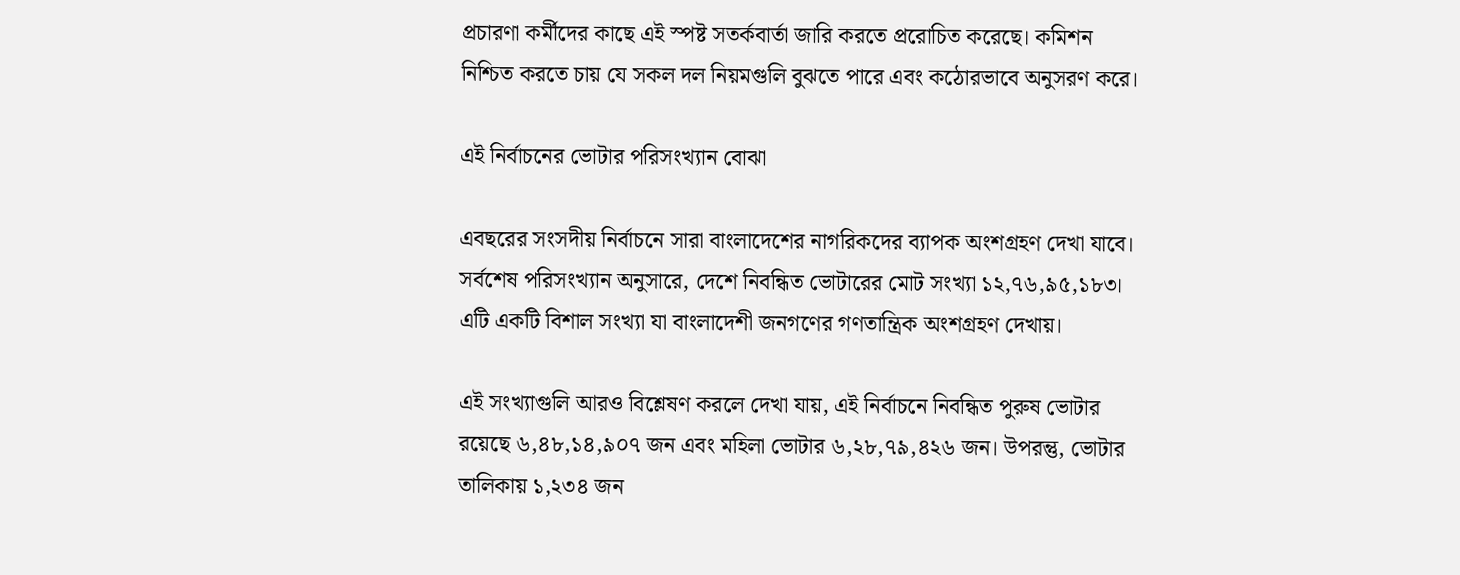প্রচারণা কর্মীদের কাছে এই স্পষ্ট সতর্কবার্তা জারি করতে প্ররোচিত করেছে। কমিশন নিশ্চিত করতে চায় যে সকল দল নিয়মগুলি বুঝতে পারে এবং কঠোরভাবে অনুসরণ করে।

এই নির্বাচনের ভোটার পরিসংখ্যান বোঝা

এবছরের সংসদীয় নির্বাচনে সারা বাংলাদেশের নাগরিকদের ব্যাপক অংশগ্রহণ দেখা যাবে। সর্বশেষ পরিসংখ্যান অনুসারে, দেশে নিবন্ধিত ভোটারের মোট সংখ্যা ১২,৭৬,৯৫,১৮৩। এটি একটি বিশাল সংখ্যা যা বাংলাদেশী জনগণের গণতান্ত্রিক অংশগ্রহণ দেখায়।

এই সংখ্যাগুলি আরও বিশ্লেষণ করলে দেখা যায়, এই নির্বাচনে নিবন্ধিত পুরুষ ভোটার রয়েছে ৬,৪৮,১৪,৯০৭ জন এবং মহিলা ভোটার ৬,২৮,৭৯,৪২৬ জন। উপরন্তু, ভোটার তালিকায় ১,২৩৪ জন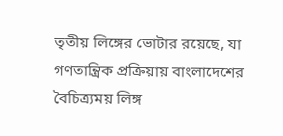তৃতীয় লিঙ্গের ভোটার রয়েছে, যা গণতান্ত্রিক প্রক্রিয়ায় বাংলাদেশের বৈচিত্র্যময় লিঙ্গ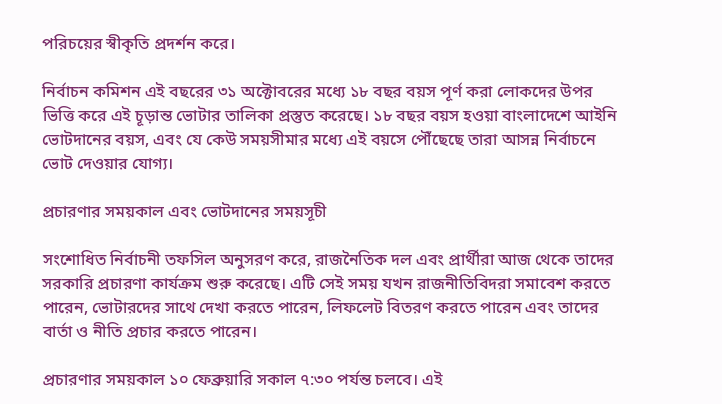পরিচয়ের স্বীকৃতি প্রদর্শন করে।

নির্বাচন কমিশন এই বছরের ৩১ অক্টোবরের মধ্যে ১৮ বছর বয়স পূর্ণ করা লোকদের উপর ভিত্তি করে এই চূড়ান্ত ভোটার তালিকা প্রস্তুত করেছে। ১৮ বছর বয়স হওয়া বাংলাদেশে আইনি ভোটদানের বয়স, এবং যে কেউ সময়সীমার মধ্যে এই বয়সে পৌঁছেছে তারা আসন্ন নির্বাচনে ভোট দেওয়ার যোগ্য।

প্রচারণার সময়কাল এবং ভোটদানের সময়সূচী

সংশোধিত নির্বাচনী তফসিল অনুসরণ করে, রাজনৈতিক দল এবং প্রার্থীরা আজ থেকে তাদের সরকারি প্রচারণা কার্যক্রম শুরু করেছে। এটি সেই সময় যখন রাজনীতিবিদরা সমাবেশ করতে পারেন, ভোটারদের সাথে দেখা করতে পারেন, লিফলেট বিতরণ করতে পারেন এবং তাদের বার্তা ও নীতি প্রচার করতে পারেন।

প্রচারণার সময়কাল ১০ ফেব্রুয়ারি সকাল ৭:৩০ পর্যন্ত চলবে। এই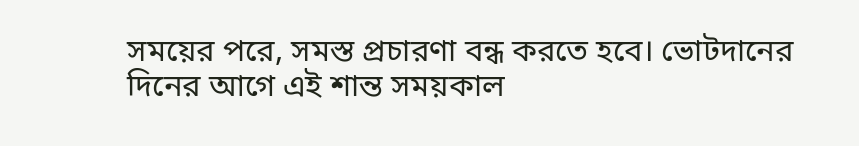সময়ের পরে, সমস্ত প্রচারণা বন্ধ করতে হবে। ভোটদানের দিনের আগে এই শান্ত সময়কাল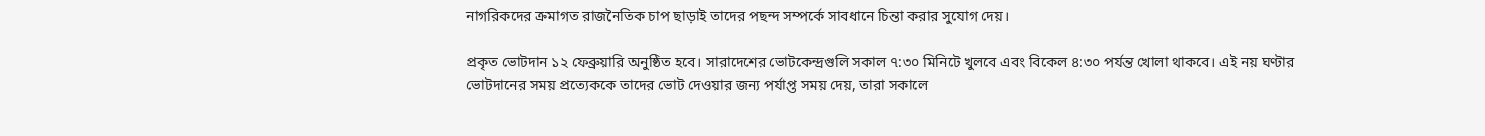নাগরিকদের ক্রমাগত রাজনৈতিক চাপ ছাড়াই তাদের পছন্দ সম্পর্কে সাবধানে চিন্তা করার সুযোগ দেয়।

প্রকৃত ভোটদান ১২ ফেব্রুয়ারি অনুষ্ঠিত হবে। সারাদেশের ভোটকেন্দ্রগুলি সকাল ৭:৩০ মিনিটে খুলবে এবং বিকেল ৪:৩০ পর্যন্ত খোলা থাকবে। এই নয় ঘণ্টার ভোটদানের সময় প্রত্যেককে তাদের ভোট দেওয়ার জন্য পর্যাপ্ত সময় দেয়, তারা সকালে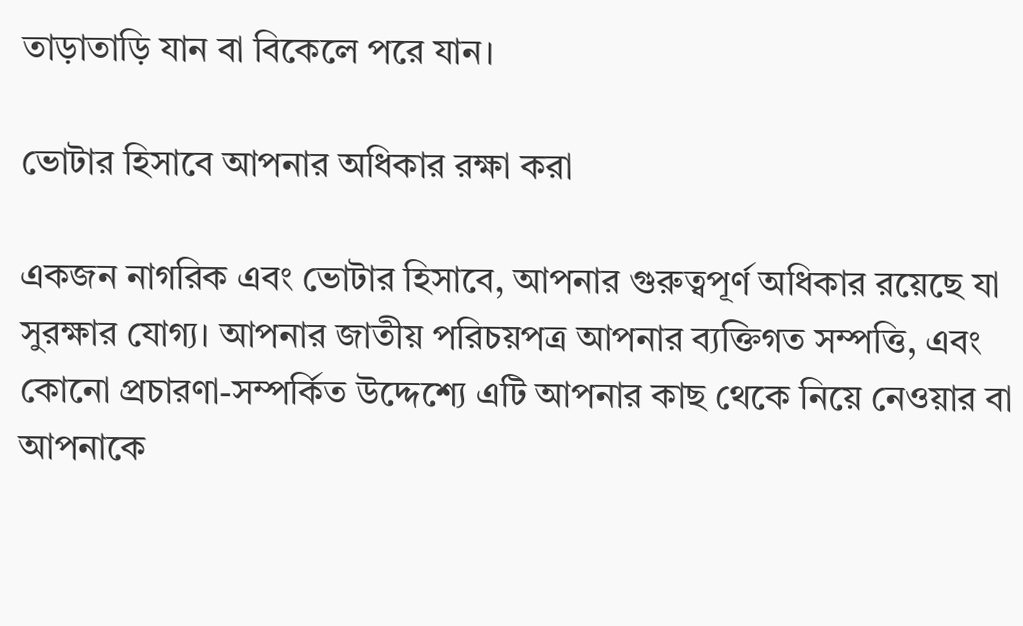তাড়াতাড়ি যান বা বিকেলে পরে যান।

ভোটার হিসাবে আপনার অধিকার রক্ষা করা

একজন নাগরিক এবং ভোটার হিসাবে, আপনার গুরুত্বপূর্ণ অধিকার রয়েছে যা সুরক্ষার যোগ্য। আপনার জাতীয় পরিচয়পত্র আপনার ব্যক্তিগত সম্পত্তি, এবং কোনো প্রচারণা-সম্পর্কিত উদ্দেশ্যে এটি আপনার কাছ থেকে নিয়ে নেওয়ার বা আপনাকে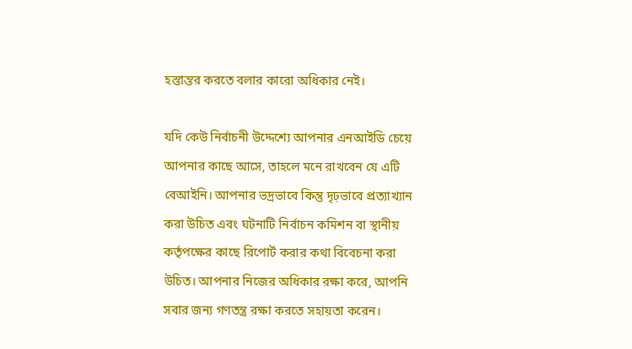হস্তান্তর করতে বলার কারো অধিকার নেই।

যদি কেউ নির্বাচনী উদ্দেশ্যে আপনার এনআইডি চেয়ে আপনার কাছে আসে, তাহলে মনে রাখবেন যে এটি বেআইনি। আপনার ভদ্রভাবে কিন্তু দৃঢ়ভাবে প্রত্যাখ্যান করা উচিত এবং ঘটনাটি নির্বাচন কমিশন বা স্থানীয় কর্তৃপক্ষের কাছে রিপোর্ট করার কথা বিবেচনা করা উচিত। আপনার নিজের অধিকার রক্ষা করে, আপনি সবার জন্য গণতন্ত্র রক্ষা করতে সহায়তা করেন।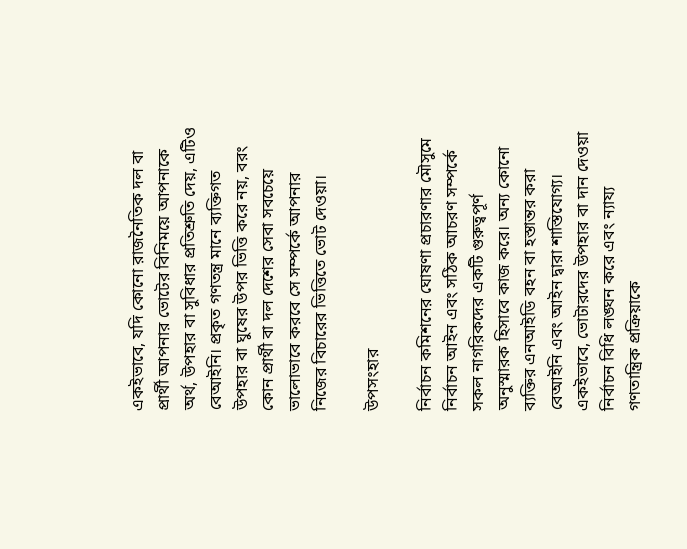একইভাবে, যদি কোনো রাজনৈতিক দল বা প্রার্থী আপনার ভোটের বিনিময়ে আপনাকে অর্থ, উপহার বা সুবিধার প্রতিশ্রুতি দেয়, এটিও বেআইনি। প্রকৃত গণতন্ত্র মানে ব্যক্তিগত উপহার বা ঘুষের উপর ভিত্তি করে নয়, বরং কোন প্রার্থী বা দল দেশের সেবা সবচেয়ে ভালোভাবে করবে সে সম্পর্কে আপনার নিজের বিচারের ভিত্তিতে ভোট দেওয়া।

উপসংহার

নির্বাচন কমিশনের ঘোষণা প্রচারণার মৌসুমে নির্বাচন আইন এবং সঠিক আচরণ সম্পর্কে সকল নাগরিকদের একটি গুরুত্বপূর্ণ অনুস্মারক হিসাবে কাজ করে। অন্য কোনো ব্যক্তির এনআইডি বহন বা হস্তান্তর করা বেআইনি এবং আইন দ্বারা শাস্তিযোগ্য। একইভাবে, ভোটারদের উপহার বা দান দেওয়া নির্বাচন বিধি লঙ্ঘন করে এবং ন্যায্য গণতান্ত্রিক প্রক্রিয়াকে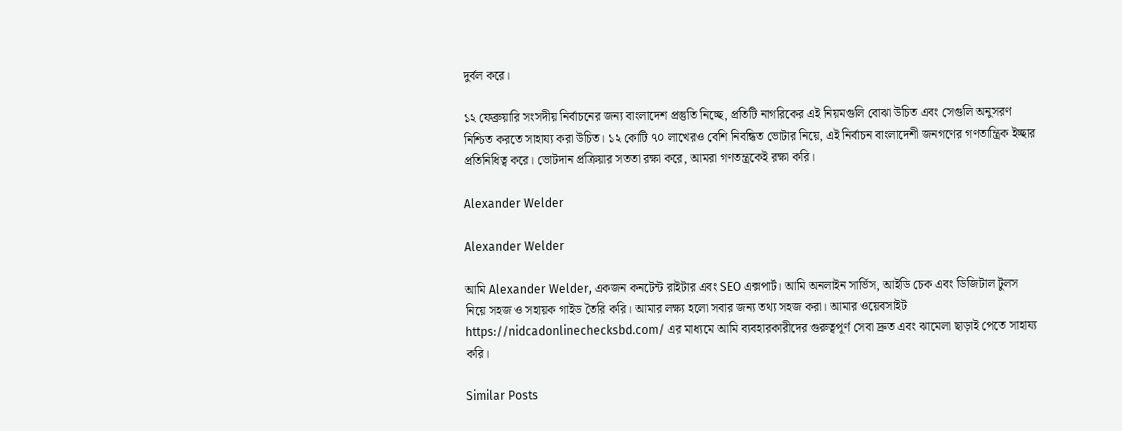দুর্বল করে।

১২ ফেব্রুয়ারি সংসদীয় নির্বাচনের জন্য বাংলাদেশ প্রস্তুতি নিচ্ছে, প্রতিটি নাগরিকের এই নিয়মগুলি বোঝা উচিত এবং সেগুলি অনুসরণ নিশ্চিত করতে সাহায্য করা উচিত। ১২ কোটি ৭০ লাখেরও বেশি নিবন্ধিত ভোটার নিয়ে, এই নির্বাচন বাংলাদেশী জনগণের গণতান্ত্রিক ইচ্ছার প্রতিনিধিত্ব করে। ভোটদান প্রক্রিয়ার সততা রক্ষা করে, আমরা গণতন্ত্রকেই রক্ষা করি।

Alexander Welder

Alexander Welder

আমি Alexander Welder, একজন কনটেন্ট রাইটার এবং SEO এক্সপার্ট। আমি অনলাইন সার্ভিস, আইডি চেক এবং ডিজিটাল টুলস নিয়ে সহজ ও সহায়ক গাইড তৈরি করি। আমার লক্ষ্য হলো সবার জন্য তথ্য সহজ করা। আমার ওয়েবসাইট https://nidcadonlinechecksbd.com/ এর মাধ্যমে আমি ব্যবহারকারীদের গুরুত্বপূর্ণ সেবা দ্রুত এবং ঝামেলা ছাড়াই পেতে সাহায্য করি।

Similar Posts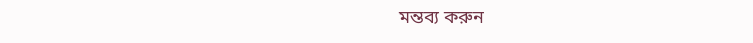মন্তব্য করুন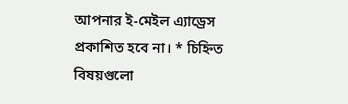আপনার ই-মেইল এ্যাড্রেস প্রকাশিত হবে না। * চিহ্নিত বিষয়গুলো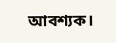আবশ্যক।